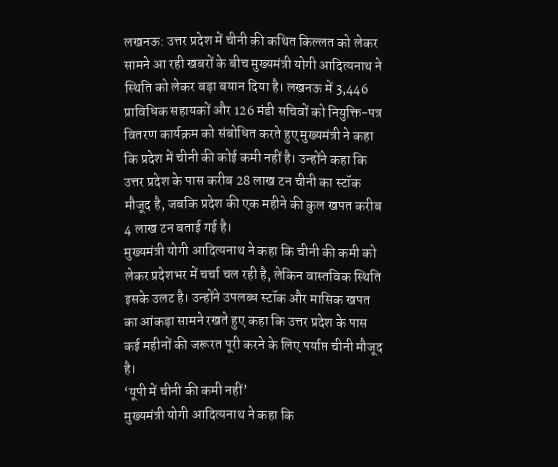लखनऊ: उत्तर प्रदेश में चीनी की कथित किल्लत को लेकर सामने आ रही खबरों के बीच मुख्यमंत्री योगी आदित्यनाथ ने स्थिति को लेकर बड़ा बयान दिया है। लखनऊ में 3,446 प्राविधिक सहायकों और 126 मंडी सचिवों को नियुक्ति-पत्र वितरण कार्यक्रम को संबोधित करते हुए मुख्यमंत्री ने कहा कि प्रदेश में चीनी की कोई कमी नहीं है। उन्होंने कहा कि उत्तर प्रदेश के पास करीब 28 लाख टन चीनी का स्टॉक मौजूद है, जबकि प्रदेश की एक महीने की कुल खपत करीब 4 लाख टन बताई गई है।
मुख्यमंत्री योगी आदित्यनाथ ने कहा कि चीनी की कमी को लेकर प्रदेशभर में चर्चा चल रही है, लेकिन वास्तविक स्थिति इसके उलट है। उन्होंने उपलब्ध स्टॉक और मासिक खपत का आंकड़ा सामने रखते हुए कहा कि उत्तर प्रदेश के पास कई महीनों की जरूरत पूरी करने के लिए पर्याप्त चीनी मौजूद है।
‘यूपी में चीनी की कमी नहीं’
मुख्यमंत्री योगी आदित्यनाथ ने कहा कि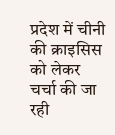प्रदेश में चीनी की क्राइसिस को लेकर चर्चा की जा रही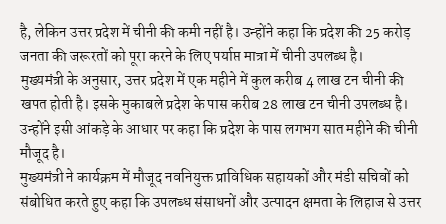है, लेकिन उत्तर प्रदेश में चीनी की कमी नहीं है। उन्होंने कहा कि प्रदेश की 25 करोड़ जनता की जरूरतों को पूरा करने के लिए पर्याप्त मात्रा में चीनी उपलब्ध है।
मुख्यमंत्री के अनुसार, उत्तर प्रदेश में एक महीने में कुल करीब 4 लाख टन चीनी की खपत होती है। इसके मुकाबले प्रदेश के पास करीब 28 लाख टन चीनी उपलब्ध है। उन्होंने इसी आंकड़े के आधार पर कहा कि प्रदेश के पास लगभग सात महीने की चीनी मौजूद है।
मुख्यमंत्री ने कार्यक्रम में मौजूद नवनियुक्त प्राविधिक सहायकों और मंडी सचिवों को संबोधित करते हुए कहा कि उपलब्ध संसाधनों और उत्पादन क्षमता के लिहाज से उत्तर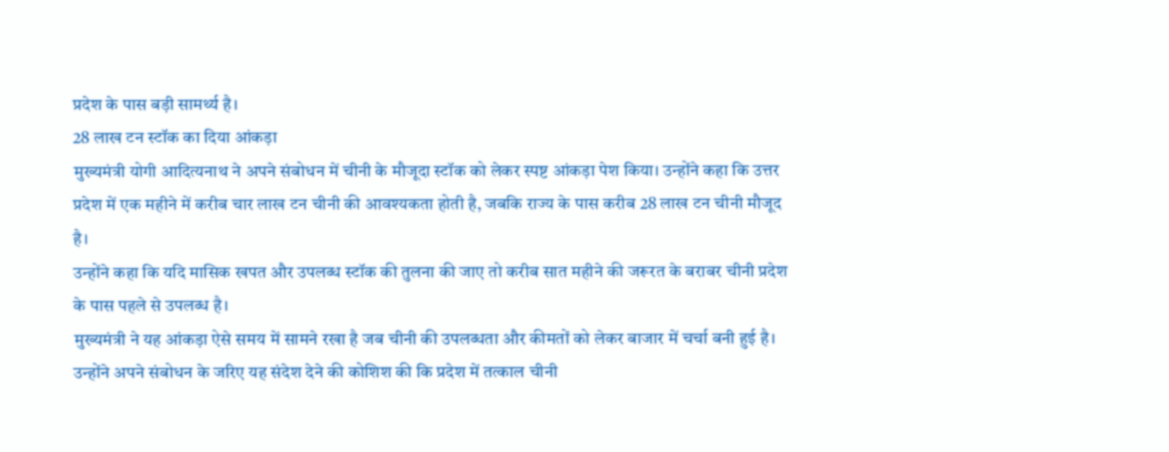प्रदेश के पास बड़ी सामर्थ्य है।
28 लाख टन स्टॉक का दिया आंकड़ा
मुख्यमंत्री योगी आदित्यनाथ ने अपने संबोधन में चीनी के मौजूदा स्टॉक को लेकर स्पष्ट आंकड़ा पेश किया। उन्होंने कहा कि उत्तर प्रदेश में एक महीने में करीब चार लाख टन चीनी की आवश्यकता होती है, जबकि राज्य के पास करीब 28 लाख टन चीनी मौजूद है।
उन्होंने कहा कि यदि मासिक खपत और उपलब्ध स्टॉक की तुलना की जाए तो करीब सात महीने की जरूरत के बराबर चीनी प्रदेश के पास पहले से उपलब्ध है।
मुख्यमंत्री ने यह आंकड़ा ऐसे समय में सामने रखा है जब चीनी की उपलब्धता और कीमतों को लेकर बाजार में चर्चा बनी हुई है। उन्होंने अपने संबोधन के जरिए यह संदेश देने की कोशिश की कि प्रदेश में तत्काल चीनी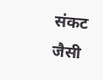संकट जैसी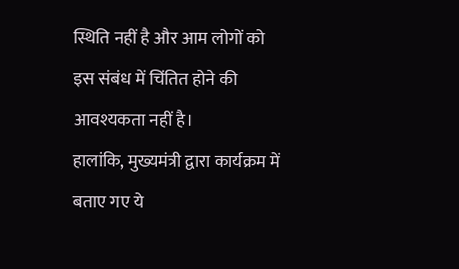स्थिति नहीं है और आम लोगों को इस संबंध में चिंतित होने की आवश्यकता नहीं है।
हालांकि, मुख्यमंत्री द्वारा कार्यक्रम में बताए गए ये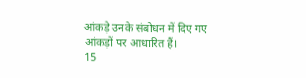आंकड़े उनके संबोधन में दिए गए आंकड़ों पर आधारित हैं।
15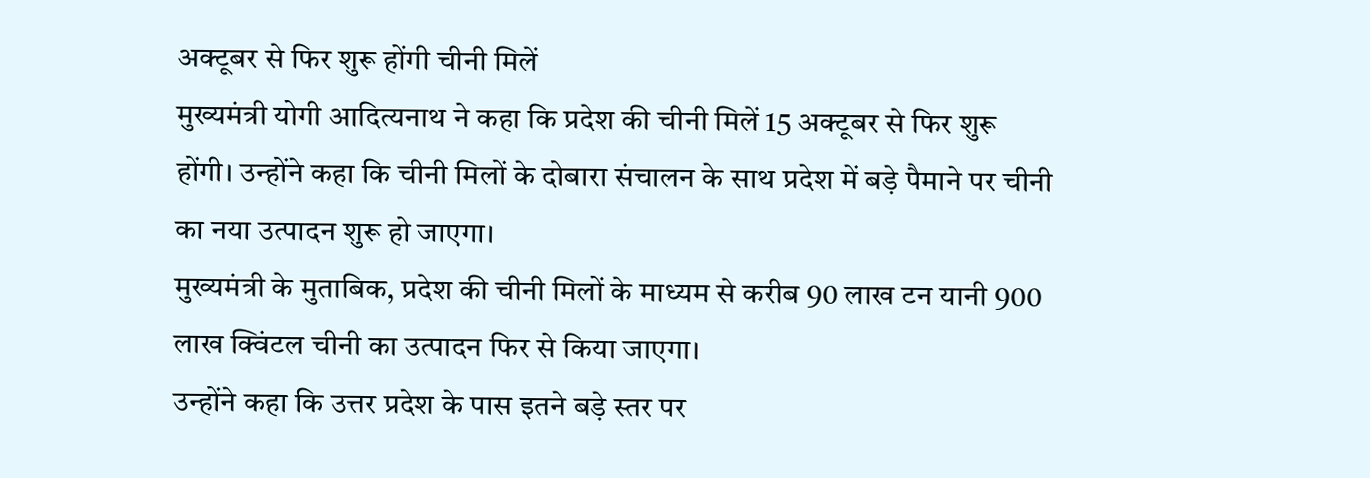अक्टूबर से फिर शुरू होंगी चीनी मिलें
मुख्यमंत्री योगी आदित्यनाथ ने कहा कि प्रदेश की चीनी मिलें 15 अक्टूबर से फिर शुरू होंगी। उन्होंने कहा कि चीनी मिलों के दोबारा संचालन के साथ प्रदेश में बड़े पैमाने पर चीनी का नया उत्पादन शुरू हो जाएगा।
मुख्यमंत्री के मुताबिक, प्रदेश की चीनी मिलों के माध्यम से करीब 90 लाख टन यानी 900 लाख क्विंटल चीनी का उत्पादन फिर से किया जाएगा।
उन्होंने कहा कि उत्तर प्रदेश के पास इतने बड़े स्तर पर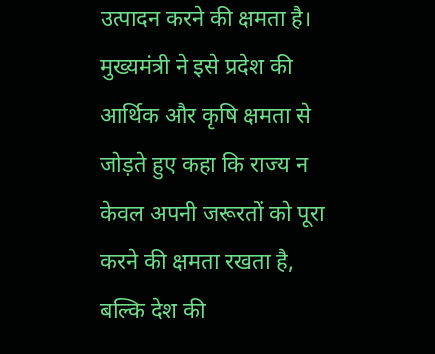उत्पादन करने की क्षमता है। मुख्यमंत्री ने इसे प्रदेश की आर्थिक और कृषि क्षमता से जोड़ते हुए कहा कि राज्य न केवल अपनी जरूरतों को पूरा करने की क्षमता रखता है, बल्कि देश की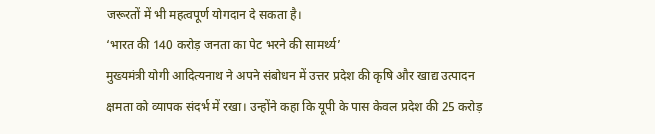जरूरतों में भी महत्वपूर्ण योगदान दे सकता है।
‘भारत की 140 करोड़ जनता का पेट भरने की सामर्थ्य’
मुख्यमंत्री योगी आदित्यनाथ ने अपने संबोधन में उत्तर प्रदेश की कृषि और खाद्य उत्पादन क्षमता को व्यापक संदर्भ में रखा। उन्होंने कहा कि यूपी के पास केवल प्रदेश की 25 करोड़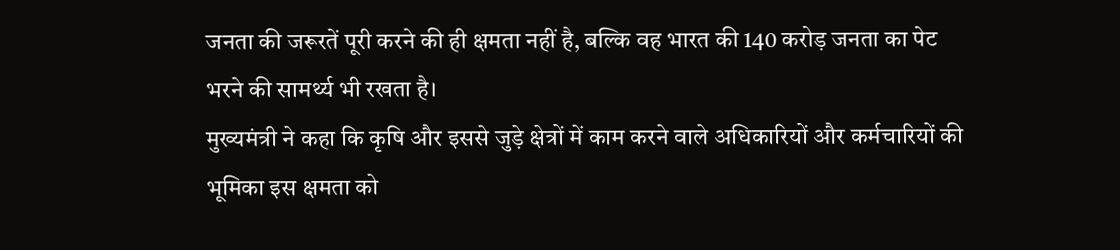जनता की जरूरतें पूरी करने की ही क्षमता नहीं है, बल्कि वह भारत की 140 करोड़ जनता का पेट भरने की सामर्थ्य भी रखता है।
मुख्यमंत्री ने कहा कि कृषि और इससे जुड़े क्षेत्रों में काम करने वाले अधिकारियों और कर्मचारियों की भूमिका इस क्षमता को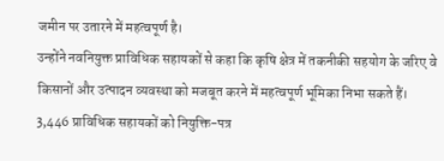जमीन पर उतारने में महत्वपूर्ण है।
उन्होंने नवनियुक्त प्राविधिक सहायकों से कहा कि कृषि क्षेत्र में तकनीकी सहयोग के जरिए वे किसानों और उत्पादन व्यवस्था को मजबूत करने में महत्वपूर्ण भूमिका निभा सकते हैं।
3,446 प्राविधिक सहायकों को नियुक्ति-पत्र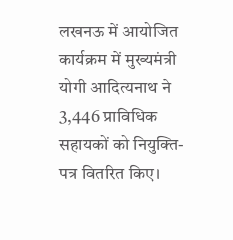लखनऊ में आयोजित कार्यक्रम में मुख्यमंत्री योगी आदित्यनाथ ने 3,446 प्राविधिक सहायकों को नियुक्ति-पत्र वितरित किए।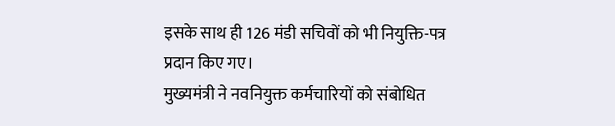इसके साथ ही 126 मंडी सचिवों को भी नियुक्ति-पत्र प्रदान किए गए।
मुख्यमंत्री ने नवनियुक्त कर्मचारियों को संबोधित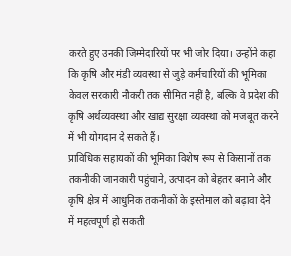करते हुए उनकी जिम्मेदारियों पर भी जोर दिया। उन्होंने कहा कि कृषि और मंडी व्यवस्था से जुड़े कर्मचारियों की भूमिका केवल सरकारी नौकरी तक सीमित नहीं है, बल्कि वे प्रदेश की कृषि अर्थव्यवस्था और खाद्य सुरक्षा व्यवस्था को मजबूत करने में भी योगदान दे सकते हैं।
प्राविधिक सहायकों की भूमिका विशेष रूप से किसानों तक तकनीकी जानकारी पहुंचाने, उत्पादन को बेहतर बनाने और कृषि क्षेत्र में आधुनिक तकनीकों के इस्तेमाल को बढ़ावा देने में महत्वपूर्ण हो सकती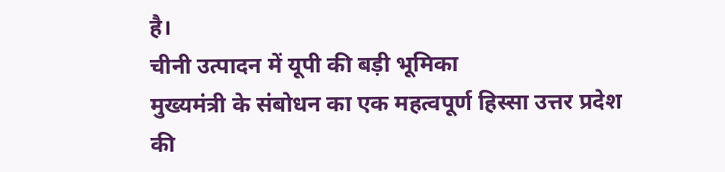है।
चीनी उत्पादन में यूपी की बड़ी भूमिका
मुख्यमंत्री के संबोधन का एक महत्वपूर्ण हिस्सा उत्तर प्रदेश की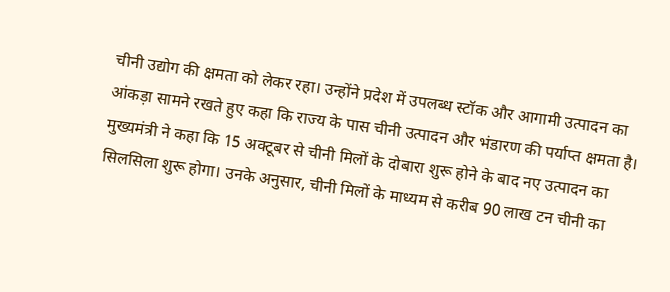चीनी उद्योग की क्षमता को लेकर रहा। उन्होंने प्रदेश में उपलब्ध स्टॉक और आगामी उत्पादन का आंकड़ा सामने रखते हुए कहा कि राज्य के पास चीनी उत्पादन और भंडारण की पर्याप्त क्षमता है।
मुख्यमंत्री ने कहा कि 15 अक्टूबर से चीनी मिलों के दोबारा शुरू होने के बाद नए उत्पादन का सिलसिला शुरू होगा। उनके अनुसार, चीनी मिलों के माध्यम से करीब 90 लाख टन चीनी का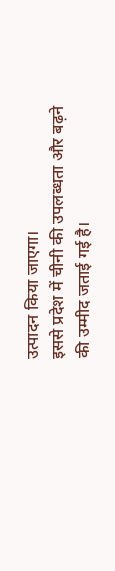उत्पादन किया जाएगा।
इससे प्रदेश में चीनी की उपलब्धता और बढ़ने की उम्मीद जताई गई है।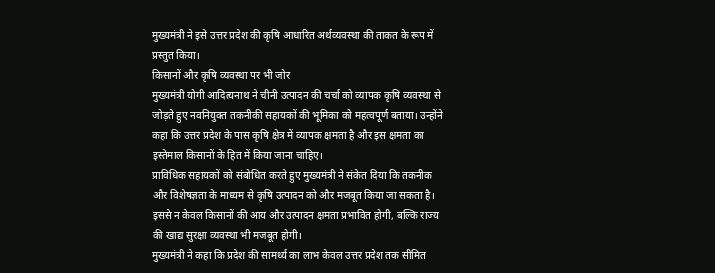मुख्यमंत्री ने इसे उत्तर प्रदेश की कृषि आधारित अर्थव्यवस्था की ताकत के रूप में प्रस्तुत किया।
किसानों और कृषि व्यवस्था पर भी जोर
मुख्यमंत्री योगी आदित्यनाथ ने चीनी उत्पादन की चर्चा को व्यापक कृषि व्यवस्था से जोड़ते हुए नवनियुक्त तकनीकी सहायकों की भूमिका को महत्वपूर्ण बताया। उन्होंने कहा कि उत्तर प्रदेश के पास कृषि क्षेत्र में व्यापक क्षमता है और इस क्षमता का इस्तेमाल किसानों के हित में किया जाना चाहिए।
प्राविधिक सहायकों को संबोधित करते हुए मुख्यमंत्री ने संकेत दिया कि तकनीक और विशेषज्ञता के माध्यम से कृषि उत्पादन को और मजबूत किया जा सकता है। इससे न केवल किसानों की आय और उत्पादन क्षमता प्रभावित होगी, बल्कि राज्य की खाद्य सुरक्षा व्यवस्था भी मजबूत होगी।
मुख्यमंत्री ने कहा कि प्रदेश की सामर्थ्य का लाभ केवल उत्तर प्रदेश तक सीमित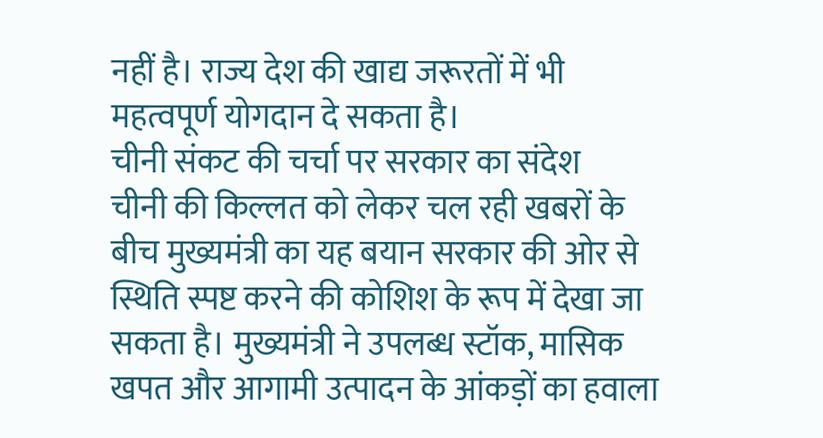नहीं है। राज्य देश की खाद्य जरूरतों में भी महत्वपूर्ण योगदान दे सकता है।
चीनी संकट की चर्चा पर सरकार का संदेश
चीनी की किल्लत को लेकर चल रही खबरों के बीच मुख्यमंत्री का यह बयान सरकार की ओर से स्थिति स्पष्ट करने की कोशिश के रूप में देखा जा सकता है। मुख्यमंत्री ने उपलब्ध स्टॉक, मासिक खपत और आगामी उत्पादन के आंकड़ों का हवाला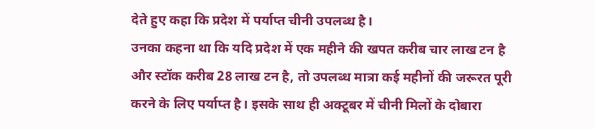देते हुए कहा कि प्रदेश में पर्याप्त चीनी उपलब्ध है।
उनका कहना था कि यदि प्रदेश में एक महीने की खपत करीब चार लाख टन है और स्टॉक करीब 28 लाख टन है, तो उपलब्ध मात्रा कई महीनों की जरूरत पूरी करने के लिए पर्याप्त है। इसके साथ ही अक्टूबर में चीनी मिलों के दोबारा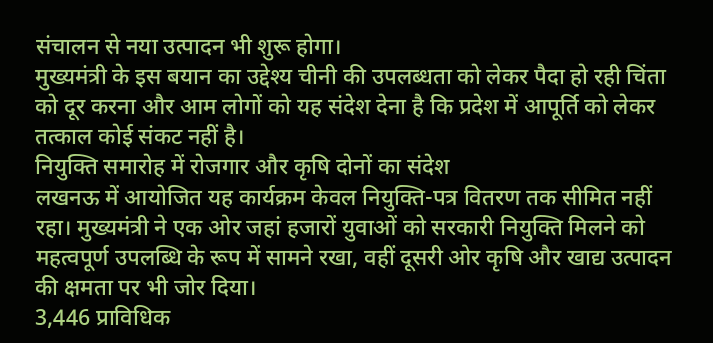संचालन से नया उत्पादन भी शुरू होगा।
मुख्यमंत्री के इस बयान का उद्देश्य चीनी की उपलब्धता को लेकर पैदा हो रही चिंता को दूर करना और आम लोगों को यह संदेश देना है कि प्रदेश में आपूर्ति को लेकर तत्काल कोई संकट नहीं है।
नियुक्ति समारोह में रोजगार और कृषि दोनों का संदेश
लखनऊ में आयोजित यह कार्यक्रम केवल नियुक्ति-पत्र वितरण तक सीमित नहीं रहा। मुख्यमंत्री ने एक ओर जहां हजारों युवाओं को सरकारी नियुक्ति मिलने को महत्वपूर्ण उपलब्धि के रूप में सामने रखा, वहीं दूसरी ओर कृषि और खाद्य उत्पादन की क्षमता पर भी जोर दिया।
3,446 प्राविधिक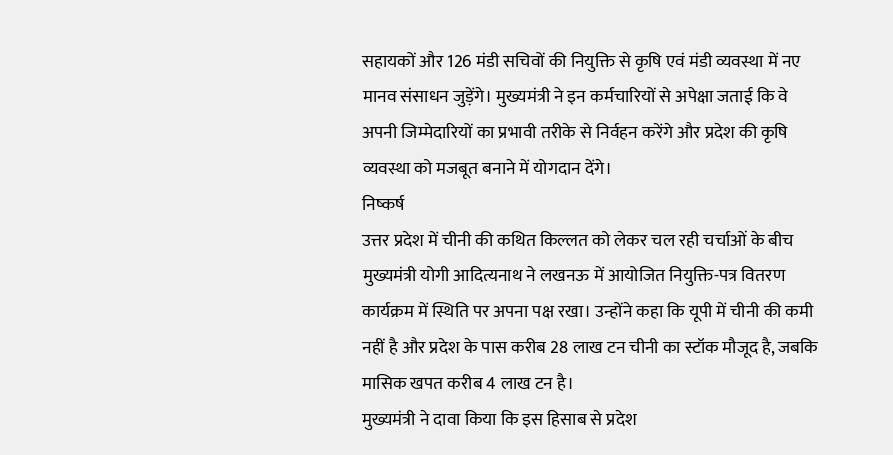सहायकों और 126 मंडी सचिवों की नियुक्ति से कृषि एवं मंडी व्यवस्था में नए मानव संसाधन जुड़ेंगे। मुख्यमंत्री ने इन कर्मचारियों से अपेक्षा जताई कि वे अपनी जिम्मेदारियों का प्रभावी तरीके से निर्वहन करेंगे और प्रदेश की कृषि व्यवस्था को मजबूत बनाने में योगदान देंगे।
निष्कर्ष
उत्तर प्रदेश में चीनी की कथित किल्लत को लेकर चल रही चर्चाओं के बीच मुख्यमंत्री योगी आदित्यनाथ ने लखनऊ में आयोजित नियुक्ति-पत्र वितरण कार्यक्रम में स्थिति पर अपना पक्ष रखा। उन्होंने कहा कि यूपी में चीनी की कमी नहीं है और प्रदेश के पास करीब 28 लाख टन चीनी का स्टॉक मौजूद है, जबकि मासिक खपत करीब 4 लाख टन है।
मुख्यमंत्री ने दावा किया कि इस हिसाब से प्रदेश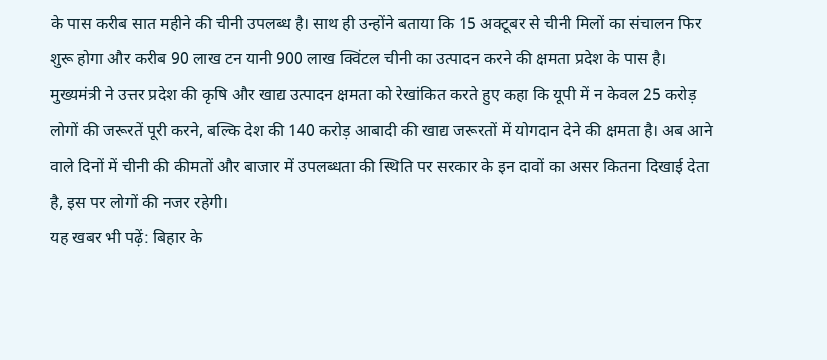के पास करीब सात महीने की चीनी उपलब्ध है। साथ ही उन्होंने बताया कि 15 अक्टूबर से चीनी मिलों का संचालन फिर शुरू होगा और करीब 90 लाख टन यानी 900 लाख क्विंटल चीनी का उत्पादन करने की क्षमता प्रदेश के पास है।
मुख्यमंत्री ने उत्तर प्रदेश की कृषि और खाद्य उत्पादन क्षमता को रेखांकित करते हुए कहा कि यूपी में न केवल 25 करोड़ लोगों की जरूरतें पूरी करने, बल्कि देश की 140 करोड़ आबादी की खाद्य जरूरतों में योगदान देने की क्षमता है। अब आने वाले दिनों में चीनी की कीमतों और बाजार में उपलब्धता की स्थिति पर सरकार के इन दावों का असर कितना दिखाई देता है, इस पर लोगों की नजर रहेगी।
यह खबर भी पढ़ें: बिहार के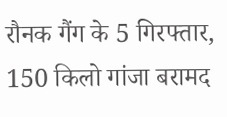रौनक गैंग के 5 गिरफ्तार, 150 किलो गांजा बरामद